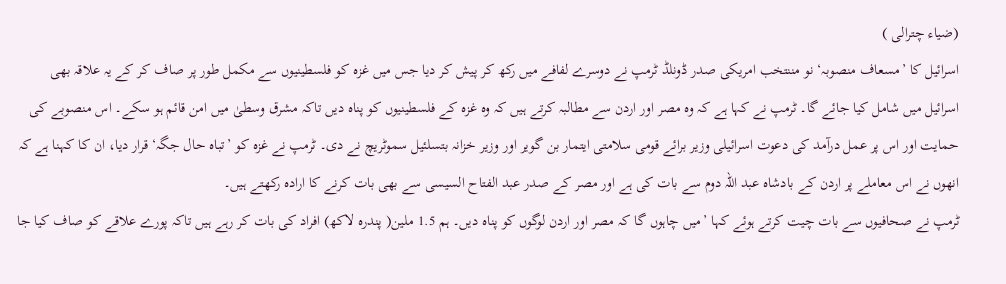(ضیاء چترالی )
اسرائیل کا ’مسعاف منصوبہ‘ نو مننتخب امریکی صدر ڈونلڈ ٹرمپ نے دوسرے لفافے میں رکھ کر پیش کر دیا جس میں غزہ کو فلسطینیوں سے مکمل طور پر صاف کر کے یہ علاقہ بھی اسرائیل میں شامل کیا جائے گا۔ ٹرمپ نے کہا ہے کہ وہ مصر اور اردن سے مطالبہ کرتے ہیں کہ وہ غزہ کے فلسطینیوں کو پناہ دیں تاکہ مشرق وسطیٰ میں امن قائم ہو سکے۔ اس منصوبے کی حمایت اور اس پر عمل درآمد کی دعوت اسرائیلی وزیر برائے قومی سلامتی ایتمار بن گویر اور وزیر خزانہ بتسلئيل سموٹریچ نے دی۔ ٹرمپ نے غزہ کو ’تباہ حال جگہ‘ قرار دیا، ان کا کہنا ہے کہ انھوں نے اس معاملے پر اردن کے بادشاہ عبد اللہ دوم سے بات کی ہے اور مصر کے صدر عبد الفتاح السیسی سے بھی بات کرنے کا ارادہ رکھتے ہیں۔
ٹرمپ نے صحافیوں سے بات چیت کرتے ہوئے کہا ’میں چاہوں گا کہ مصر اور اردن لوگوں کو پناہ دیں۔ ہم 1.5 ملین( پندرہ لاکھ) افراد کی بات کر رہے ہیں تاکہ پورے علاقے کو صاف کیا جا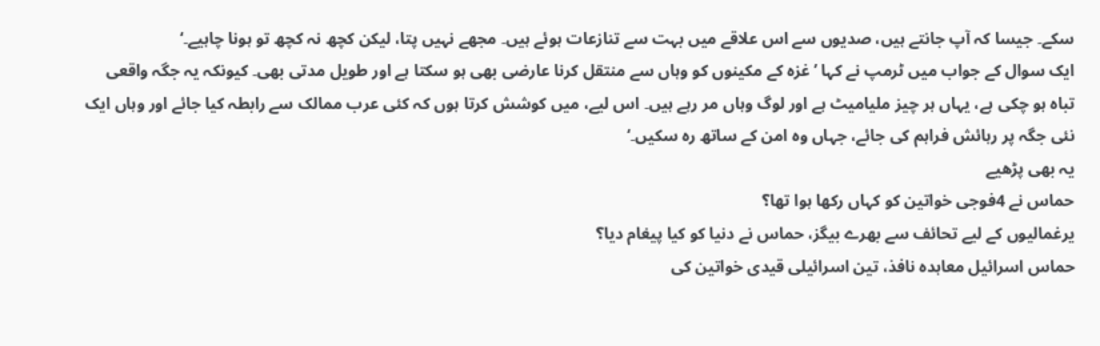سکے۔ جیسا کہ آپ جانتے ہیں، صدیوں سے اس علاقے میں بہت سے تنازعات ہوئے ہیں۔ مجھے نہیں پتا، لیکن کچھ نہ کچھ تو ہونا چاہیے۔‘
ایک سوال کے جواب میں ٹرمپ نے کہا ’ غزہ کے مکینوں کو وہاں سے منتقل کرنا عارضی بھی ہو سکتا ہے اور طویل مدتی بھی۔ کیونکہ یہ جگہ واقعی تباہ ہو چکی ہے، یہاں ہر چیز ملیامیٹ ہے اور لوگ وہاں مر رہے ہیں۔ اس لیے، میں کوشش کرتا ہوں کہ کئی عرب ممالک سے رابطہ کیا جائے اور وہاں ایک نئی جگہ پر رہائش فراہم کی جائے، جہاں وہ امن کے ساتھ رہ سکیں۔‘
یہ بھی پڑھیے
حماس نے 4فوجی خواتین کو کہاں رکھا ہوا تھا؟
یرغمالیوں کے لیے تحائف سے بھرے بیگز، حماس نے دنیا کو کیا پیغام دیا؟
حماس اسرائیل معاہدہ نافذ، تین اسرائیلی قیدی خواتین کی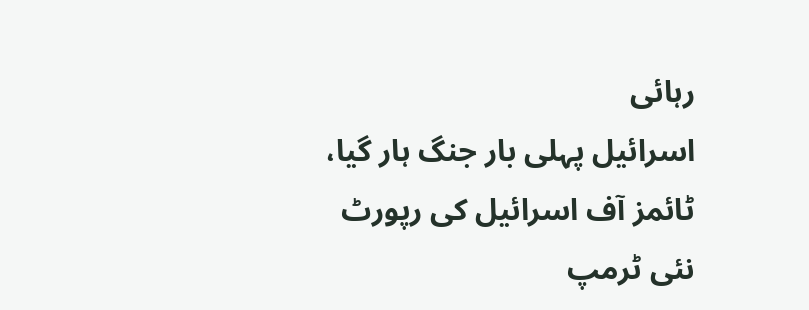رہائی
اسرائیل پہلی بار جنگ ہار گیا، ٹائمز آف اسرائیل کی رپورٹ
نئی ٹرمپ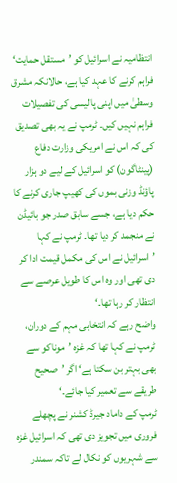انتظامیہ نے اسرائیل کو ’مستقل حمایت‘ فراہم کرنے کا عہد کیا ہے، حالانکہ مشرق وسطیٰ میں اپنی پالیسی کی تفصیلات فراہم نہیں کیں۔ ٹرمپ نے یہ بھی تصدیق کی کہ اس نے امریکی وزارت دفاع (پینٹاگون) کو اسرائیل کے لیے دو ہزار پاؤنڈ وزنی بموں کی کھیپ جاری کرنے کا حکم دیا ہے، جسے سابق صدر جو بائیڈن نے منجمد کر دیا تھا۔ ٹرمپ نے کہا ’اسرائیل نے اس کی مکمل قیمت ادا کر دی تھی اور وہ اس کا طویل عرصے سے انتظار کر رہا تھا۔‘
واضح رہے کہ انتخابی مہم کے دوران، ٹرمپ نے کہا تھا کہ غزہ ’موناكو سے بھی بہتر بن سکتا ہے‘ اگر ’صحیح طریقے سے تعمیر کیا جائے۔‘
ٹرمپ کے داماد جیرڈ کشنر نے پچھلے فروری میں تجویز دی تھی کہ اسرائیل غزہ سے شہریوں کو نکال لے تاکہ سمندر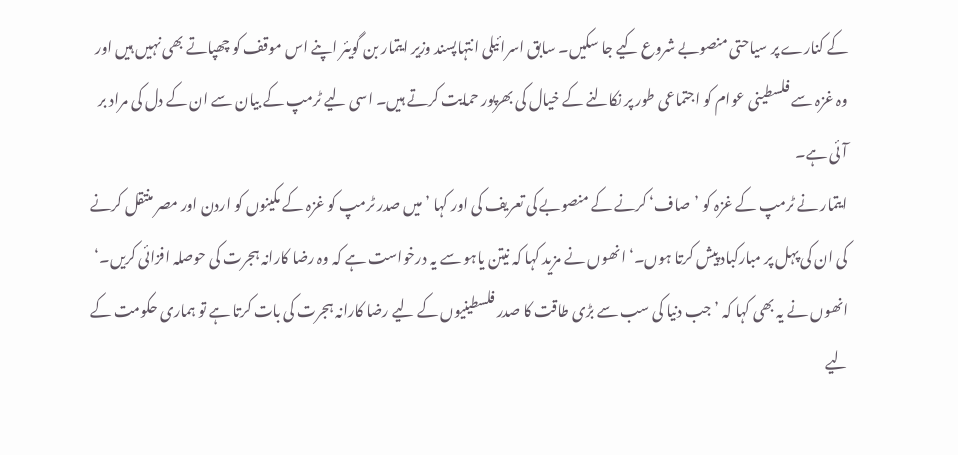کے کنارے پر سیاحتی منصوبے شروع کیے جا سکیں۔ سابق اسرائیلی انتہاپسند وزیر ایتمار بن گویئر اپنے اس موقف کو چھپاتے بھی نہیں ہیں اور وہ غزہ سے فلسطینی عوام کو اجتماعی طور پر نکالنے کے خیال کی بھرپور حمایت کرتے ہیں۔ اسی لیے ٹرمپ کے بیان سے ان کے دل کی مراد بر آئی ہے۔
ایتمار نے ٹرمپ کے غزہ کو ’صاف‘ کرنے کے منصوبے کی تعریف کی اور کہا ’میں صدر ٹرمپ کو غزہ کے مکینوں کو اردن اور مصر منتقل کرنے کی ان کی پہل پر مبارکباد پیش کرتا ہوں۔‘ انھوں نے مزید کہا کہ نیتن یاہو سے یہ درخواست ہے کہ وہ رضا کارانہ ہجرت کی حوصلہ افزائی کریں۔‘
انھوں نے یہ بھی کہا کہ ’جب دنیا کی سب سے بڑی طاقت کا صدر فلسطینیوں کے لیے رضا کارانہ ہجرت کی بات کرتا ہے تو ہماری حکومت کے لیے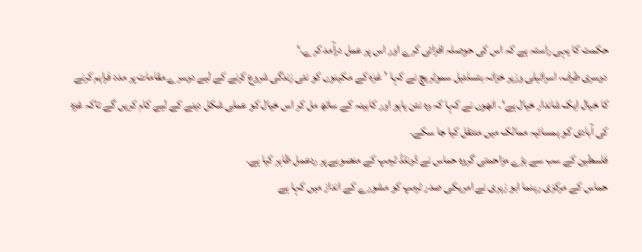حکمت کا یہی راستہ ہے کہ اس کی حوصلہ افزائی کرے اور اس پر عمل درآمد کرے۔‘
دوسری طرف، اسرائیلی وزیر خزانہ بتسلئيل سموٹریچ نے کہا ’غزہ کے مکینوں کو نئی زندگی شروع کرنے کے لیے دوسرے مقامات پر مدد فراہم کرنے کا خیال ایک شاندار خیال ہے‘۔ انھوں نے کہا کہ وہ نتن یاہو اور کابینہ کے ساتھ مل کر اس خیال کو عملی شکل دینے کے لیے کام کریں گے تاکہ غزہ کی آبادی کو ہمسائیہ ممالک میں منتقل کیا جا سکے۔
فلسطین کے سب سے بڑے مزاحمتی گروہ حماس نے ڈونلڈ ٹرمپ کے منصوبے پر ردعمل ظاہر کیا ہے۔
حماس کے مرکزی رہنما ابو زہری نے امریکی صدر ٹرمپ کو مشورے کے انداز میں کہا ہے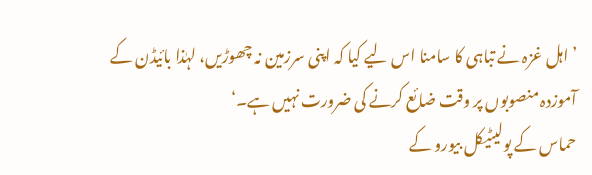’ اہل غزہ نے تباہی کا سامنا اس لیے کیا کہ اپنی سرزمین نہ چھوڑیں، لہٰذا بائیڈن کے آموزدہ منصوبوں پر وقت ضائع کرنے کی ضرورت نہیں ہے۔‘
حماس کے پولیٹیکل بیورو کے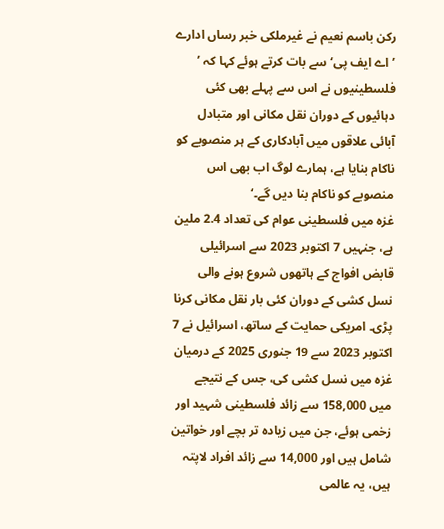رکن باسم نعیم نے غیرملکی خبر رساں ادارے ’ اے ایف پی‘ سے بات کرتے ہوئے کہا کہ ’ فلسطینیوں نے اس سے پہلے بھی کئی دہائیوں کے دوران نقل مکانی اور متبادل آبائی علاقوں میں آبادکاری کے ہر منصوبے کو ناکام بنایا ہے، ہمارے لوگ اب بھی اس منصوبے کو ناکام بنا دیں گے۔‘
غزہ میں فلسطینی عوام کی تعداد 2.4 ملین ہے، جنہیں 7 اکتوبر 2023 سے اسرائیلی قابض افواج کے ہاتھوں شروع ہونے والی نسل کشی کے دوران کئی بار نقل مکانی کرنا پڑی۔ امریکی حمایت کے ساتھ، اسرائیل نے 7 اکتوبر 2023 سے 19 جنوری 2025 کے درمیان غزہ میں نسل کشی کی، جس کے نتیجے میں 158,000 سے زائد فلسطینی شہید اور زخمی ہوئے، جن میں زیادہ تر بچے اور خواتین شامل ہیں اور 14,000 سے زائد افراد لاپتہ ہیں، یہ عالمی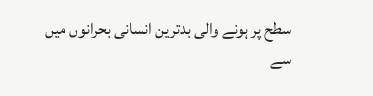سطح پر ہونے والی بدترین انسانی بحرانوں میں سے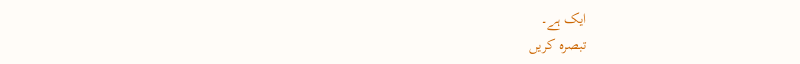ایک ہے۔
تبصرہ کریں